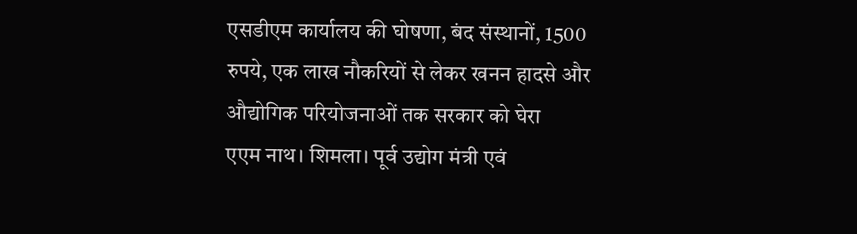एसडीएम कार्यालय की घोषणा, बंद संस्थानों, 1500 रुपये, एक लाख नौकरियों से लेकर खनन हादसे और औद्योगिक परियोजनाओं तक सरकार को घेरा
एएम नाथ। शिमला। पूर्व उद्योग मंत्री एवं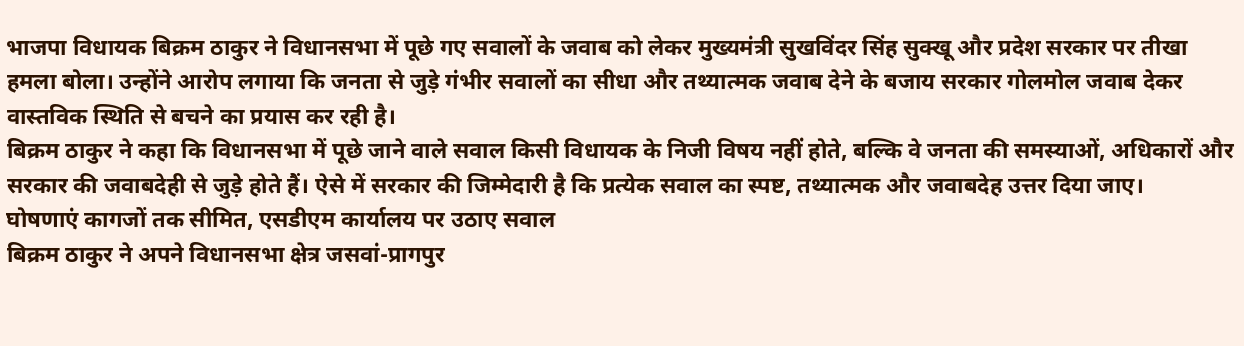भाजपा विधायक बिक्रम ठाकुर ने विधानसभा में पूछे गए सवालों के जवाब को लेकर मुख्यमंत्री सुखविंदर सिंह सुक्खू और प्रदेश सरकार पर तीखा हमला बोला। उन्होंने आरोप लगाया कि जनता से जुड़े गंभीर सवालों का सीधा और तथ्यात्मक जवाब देने के बजाय सरकार गोलमोल जवाब देकर वास्तविक स्थिति से बचने का प्रयास कर रही है।
बिक्रम ठाकुर ने कहा कि विधानसभा में पूछे जाने वाले सवाल किसी विधायक के निजी विषय नहीं होते, बल्कि वे जनता की समस्याओं, अधिकारों और सरकार की जवाबदेही से जुड़े होते हैं। ऐसे में सरकार की जिम्मेदारी है कि प्रत्येक सवाल का स्पष्ट, तथ्यात्मक और जवाबदेह उत्तर दिया जाए।
घोषणाएं कागजों तक सीमित, एसडीएम कार्यालय पर उठाए सवाल
बिक्रम ठाकुर ने अपने विधानसभा क्षेत्र जसवां-प्रागपुर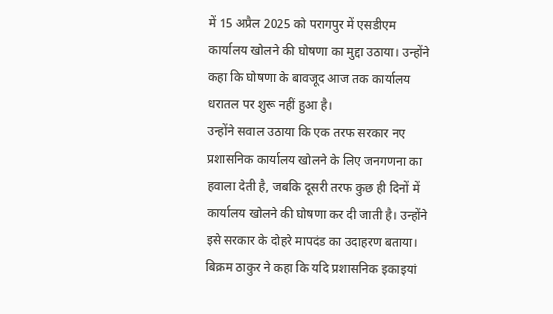में 15 अप्रैल 2025 को परागपुर में एसडीएम कार्यालय खोलने की घोषणा का मुद्दा उठाया। उन्होंने कहा कि घोषणा के बावजूद आज तक कार्यालय धरातल पर शुरू नहीं हुआ है।
उन्होंने सवाल उठाया कि एक तरफ सरकार नए प्रशासनिक कार्यालय खोलने के लिए जनगणना का हवाला देती है, जबकि दूसरी तरफ कुछ ही दिनों में कार्यालय खोलने की घोषणा कर दी जाती है। उन्होंने इसे सरकार के दोहरे मापदंड का उदाहरण बताया।
बिक्रम ठाकुर ने कहा कि यदि प्रशासनिक इकाइयां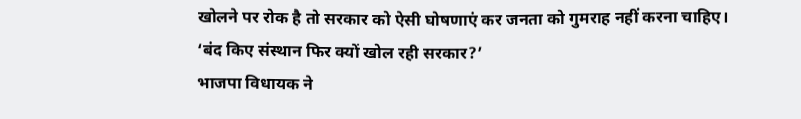खोलने पर रोक है तो सरकार को ऐसी घोषणाएं कर जनता को गुमराह नहीं करना चाहिए।
‘बंद किए संस्थान फिर क्यों खोल रही सरकार?’
भाजपा विधायक ने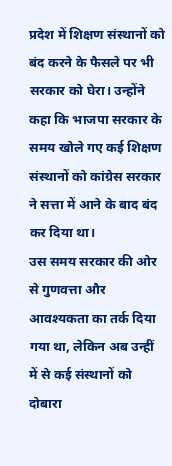प्रदेश में शिक्षण संस्थानों को बंद करने के फैसले पर भी सरकार को घेरा। उन्होंने कहा कि भाजपा सरकार के समय खोले गए कई शिक्षण संस्थानों को कांग्रेस सरकार ने सत्ता में आने के बाद बंद कर दिया था।
उस समय सरकार की ओर से गुणवत्ता और आवश्यकता का तर्क दिया गया था, लेकिन अब उन्हीं में से कई संस्थानों को दोबारा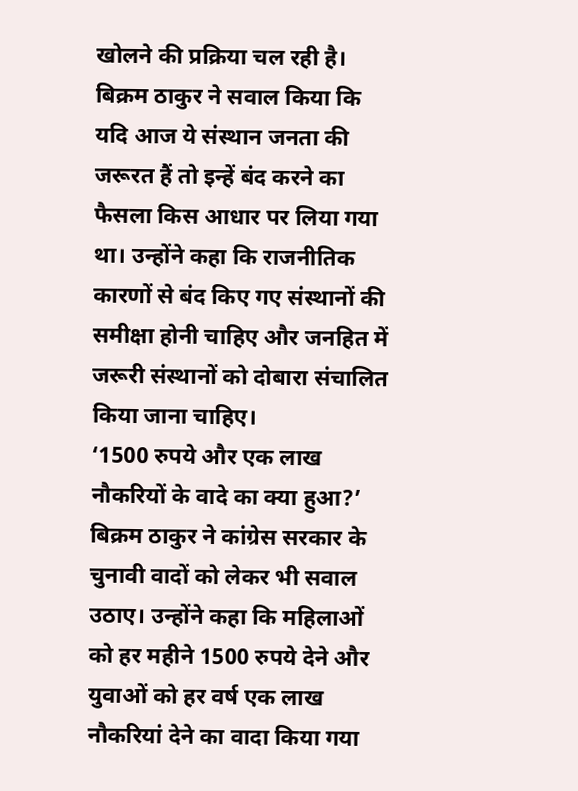खोलने की प्रक्रिया चल रही है।
बिक्रम ठाकुर ने सवाल किया कि यदि आज ये संस्थान जनता की जरूरत हैं तो इन्हें बंद करने का फैसला किस आधार पर लिया गया था। उन्होंने कहा कि राजनीतिक कारणों से बंद किए गए संस्थानों की समीक्षा होनी चाहिए और जनहित में जरूरी संस्थानों को दोबारा संचालित किया जाना चाहिए।
‘1500 रुपये और एक लाख नौकरियों के वादे का क्या हुआ?’
बिक्रम ठाकुर ने कांग्रेस सरकार के चुनावी वादों को लेकर भी सवाल उठाए। उन्होंने कहा कि महिलाओं को हर महीने 1500 रुपये देने और युवाओं को हर वर्ष एक लाख नौकरियां देने का वादा किया गया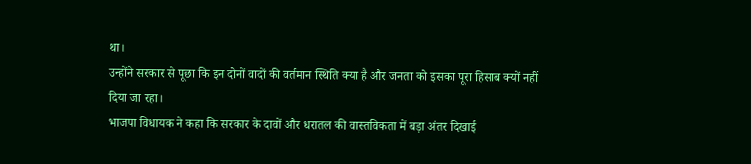था।
उन्होंने सरकार से पूछा कि इन दोनों वादों की वर्तमान स्थिति क्या है और जनता को इसका पूरा हिसाब क्यों नहीं दिया जा रहा।
भाजपा विधायक ने कहा कि सरकार के दावों और धरातल की वास्तविकता में बड़ा अंतर दिखाई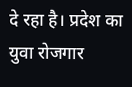दे रहा है। प्रदेश का युवा रोजगार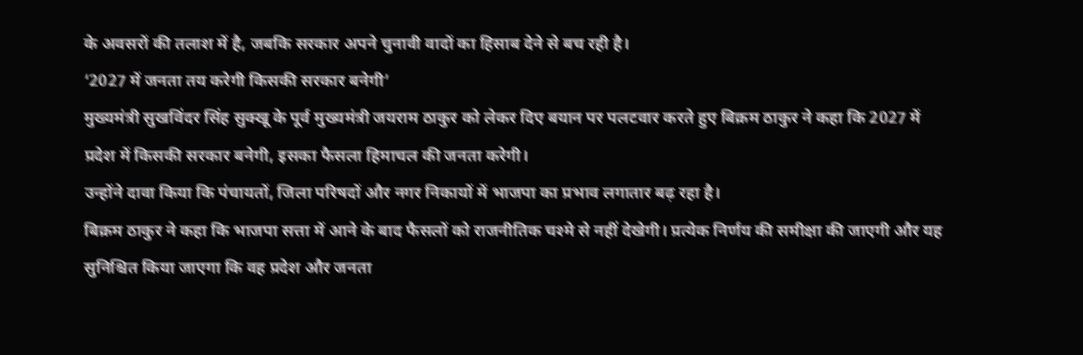के अवसरों की तलाश में है, जबकि सरकार अपने चुनावी वादों का हिसाब देने से बच रही है।
‘2027 में जनता तय करेगी किसकी सरकार बनेगी’
मुख्यमंत्री सुखविंदर सिंह सुक्खू के पूर्व मुख्यमंत्री जयराम ठाकुर को लेकर दिए बयान पर पलटवार करते हुए बिक्रम ठाकुर ने कहा कि 2027 में प्रदेश में किसकी सरकार बनेगी, इसका फैसला हिमाचल की जनता करेगी।
उन्होंने दावा किया कि पंचायतों, जिला परिषदों और नगर निकायों में भाजपा का प्रभाव लगातार बढ़ रहा है।
बिक्रम ठाकुर ने कहा कि भाजपा सत्ता में आने के बाद फैसलों को राजनीतिक चश्मे से नहीं देखेगी। प्रत्येक निर्णय की समीक्षा की जाएगी और यह सुनिश्चित किया जाएगा कि वह प्रदेश और जनता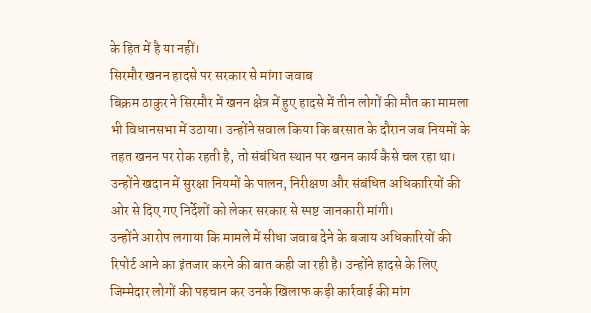के हित में है या नहीं।
सिरमौर खनन हादसे पर सरकार से मांगा जवाब
बिक्रम ठाकुर ने सिरमौर में खनन क्षेत्र में हुए हादसे में तीन लोगों की मौत का मामला भी विधानसभा में उठाया। उन्होंने सवाल किया कि बरसात के दौरान जब नियमों के तहत खनन पर रोक रहती है, तो संबंधित स्थान पर खनन कार्य कैसे चल रहा था।
उन्होंने खदान में सुरक्षा नियमों के पालन, निरीक्षण और संबंधित अधिकारियों की ओर से दिए गए निर्देशों को लेकर सरकार से स्पष्ट जानकारी मांगी।
उन्होंने आरोप लगाया कि मामले में सीधा जवाब देने के बजाय अधिकारियों की रिपोर्ट आने का इंतजार करने की बात कही जा रही है। उन्होंने हादसे के लिए जिम्मेदार लोगों की पहचान कर उनके खिलाफ कड़ी कार्रवाई की मांग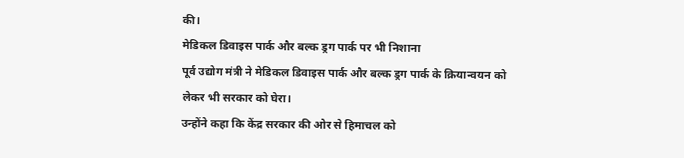की।
मेडिकल डिवाइस पार्क और बल्क ड्रग पार्क पर भी निशाना
पूर्व उद्योग मंत्री ने मेडिकल डिवाइस पार्क और बल्क ड्रग पार्क के क्रियान्वयन को लेकर भी सरकार को घेरा।
उन्होंने कहा कि केंद्र सरकार की ओर से हिमाचल को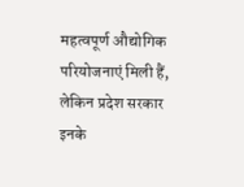महत्वपूर्ण औद्योगिक परियोजनाएं मिली हैं, लेकिन प्रदेश सरकार इनके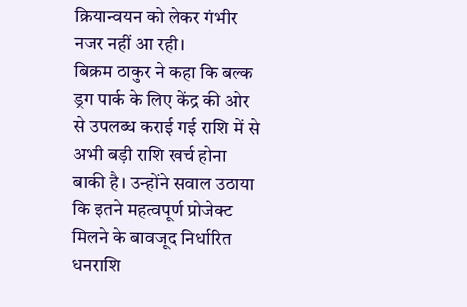क्रियान्वयन को लेकर गंभीर नजर नहीं आ रही।
बिक्रम ठाकुर ने कहा कि बल्क ड्रग पार्क के लिए केंद्र की ओर से उपलब्ध कराई गई राशि में से अभी बड़ी राशि खर्च होना बाकी है। उन्होंने सवाल उठाया कि इतने महत्वपूर्ण प्रोजेक्ट मिलने के बावजूद निर्धारित धनराशि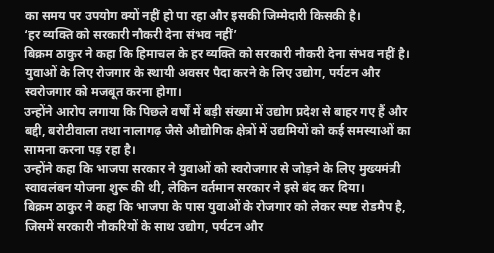का समय पर उपयोग क्यों नहीं हो पा रहा और इसकी जिम्मेदारी किसकी है।
‘हर व्यक्ति को सरकारी नौकरी देना संभव नहीं’
बिक्रम ठाकुर ने कहा कि हिमाचल के हर व्यक्ति को सरकारी नौकरी देना संभव नहीं है। युवाओं के लिए रोजगार के स्थायी अवसर पैदा करने के लिए उद्योग, पर्यटन और स्वरोजगार को मजबूत करना होगा।
उन्होंने आरोप लगाया कि पिछले वर्षों में बड़ी संख्या में उद्योग प्रदेश से बाहर गए हैं और बद्दी, बरोटीवाला तथा नालागढ़ जैसे औद्योगिक क्षेत्रों में उद्यमियों को कई समस्याओं का सामना करना पड़ रहा है।
उन्होंने कहा कि भाजपा सरकार ने युवाओं को स्वरोजगार से जोड़ने के लिए मुख्यमंत्री स्वावलंबन योजना शुरू की थी, लेकिन वर्तमान सरकार ने इसे बंद कर दिया।
बिक्रम ठाकुर ने कहा कि भाजपा के पास युवाओं के रोजगार को लेकर स्पष्ट रोडमैप है, जिसमें सरकारी नौकरियों के साथ उद्योग, पर्यटन और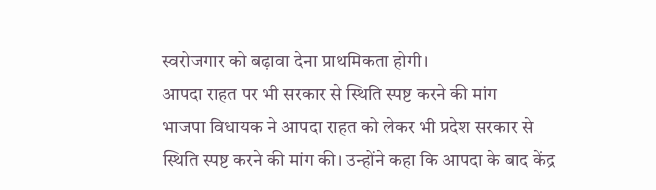स्वरोजगार को बढ़ावा देना प्राथमिकता होगी।
आपदा राहत पर भी सरकार से स्थिति स्पष्ट करने की मांग
भाजपा विधायक ने आपदा राहत को लेकर भी प्रदेश सरकार से स्थिति स्पष्ट करने की मांग की। उन्होंने कहा कि आपदा के बाद केंद्र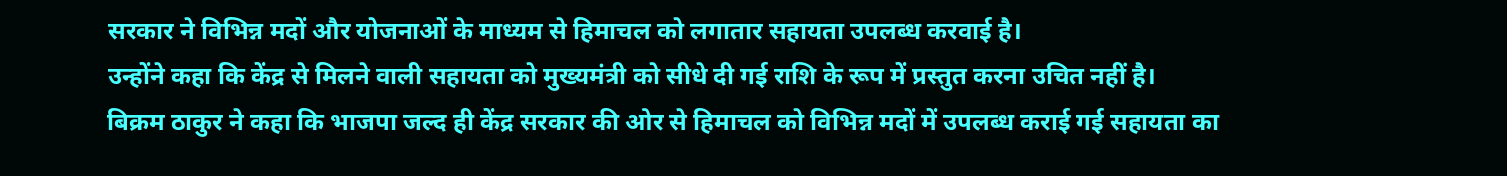सरकार ने विभिन्न मदों और योजनाओं के माध्यम से हिमाचल को लगातार सहायता उपलब्ध करवाई है।
उन्होंने कहा कि केंद्र से मिलने वाली सहायता को मुख्यमंत्री को सीधे दी गई राशि के रूप में प्रस्तुत करना उचित नहीं है।
बिक्रम ठाकुर ने कहा कि भाजपा जल्द ही केंद्र सरकार की ओर से हिमाचल को विभिन्न मदों में उपलब्ध कराई गई सहायता का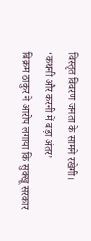विस्तृत विवरण जनता के सामने रखेगी।
‘कथनी और करनी में बड़ा अंतर’
बिक्रम ठाकुर ने आरोप लगाया कि सुक्खू सरकार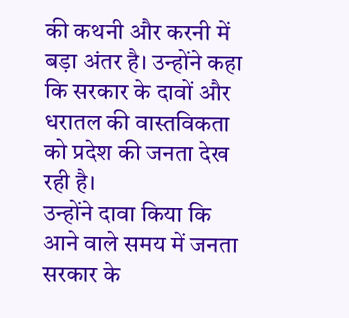की कथनी और करनी में बड़ा अंतर है। उन्होंने कहा कि सरकार के दावों और धरातल की वास्तविकता को प्रदेश की जनता देख रही है।
उन्होंने दावा किया कि आने वाले समय में जनता सरकार के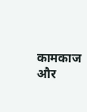कामकाज और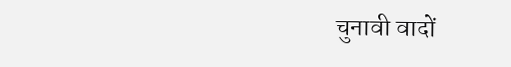चुनावी वादों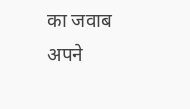का जवाब अपने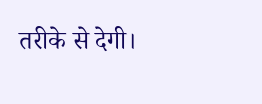तरीके से देगी।